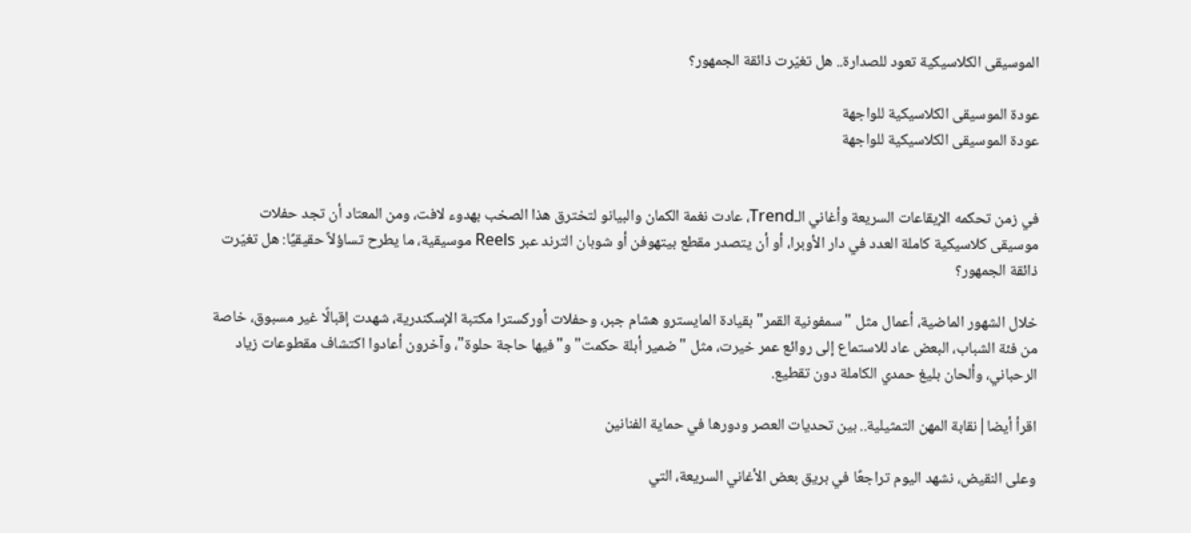الموسيقى الكلاسيكية تعود للصدارة.. هل تغيّرت ذائقة الجمهور؟

عودة الموسيقى الكلاسيكية للواجهة
عودة الموسيقى الكلاسيكية للواجهة


في زمن تحكمه الإيقاعات السريعة وأغاني الـTrend، عادت نغمة الكمان والبيانو لتخترق هذا الصخب بهدوء لافت، ومن المعتاد أن تجد حفلات موسيقى كلاسيكية كاملة العدد في دار الأوبرا، أو أن يتصدر مقطع بيتهوفن أو شوبان الترند عبر Reels موسيقية، ما يطرح تساؤلاً حقيقيًا: هل تغيّرت ذائقة الجمهور؟

خلال الشهور الماضية، أعمال مثل "سمفونية القمر" بقيادة المايسترو هشام جبر، وحفلات أوركسترا مكتبة الإسكندرية، شهدت إقبالًا غير مسبوق، خاصة من فئة الشباب، البعض عاد للاستماع إلى روائع عمر خيرت، مثل "ضمير أبلة حكمت" و"فيها حاجة حلوة"، وآخرون أعادوا اكتشاف مقطوعات زياد الرحباني، وألحان بليغ حمدي الكاملة دون تقطيع.

اقرأ أيضا|نقابة المهن التمثيلية.. بين تحديات العصر ودورها في حماية الفنانين

وعلى النقيض، نشهد اليوم تراجعًا في بريق بعض الأغاني السريعة، التي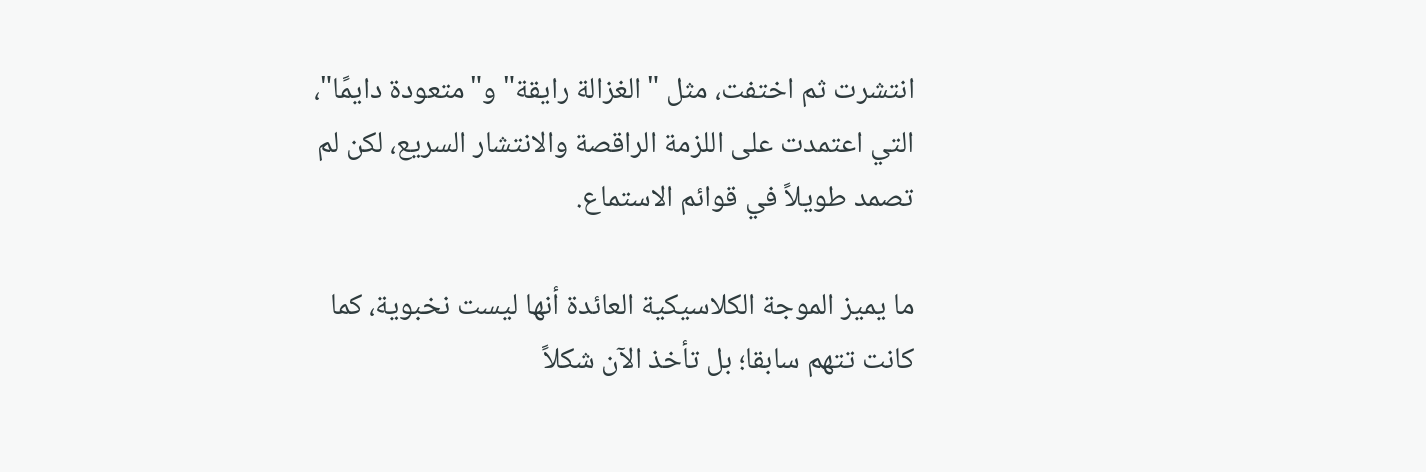انتشرت ثم اختفت، مثل "الغزالة رايقة" و"متعودة دايمًا"، التي اعتمدت على اللزمة الراقصة والانتشار السريع، لكن لم تصمد طويلاً في قوائم الاستماع.

ما يميز الموجة الكلاسيكية العائدة أنها ليست نخبوية، كما كانت تتهم سابقا؛ بل تأخذ الآن شكلاً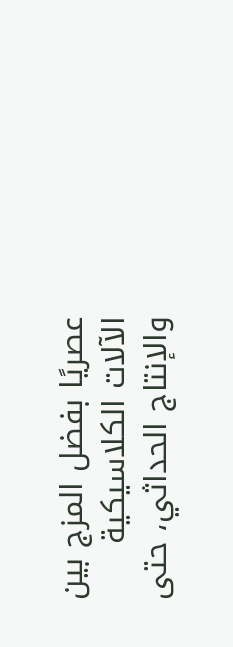عصريًا بفضل المزج بين الآلات الكلاسيكية والإنتاج الحداثي، حتى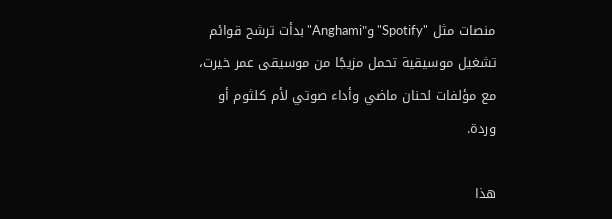منصات مثل "Spotify" و"Anghami" بدأت ترشح قوائم تشغيل موسيقية تحمل مزيجًا من موسيقى عمر خيرت، مع مؤلفات لحنان ماضي وأداء صوتي لأم كلثوم أو وردة.

هذا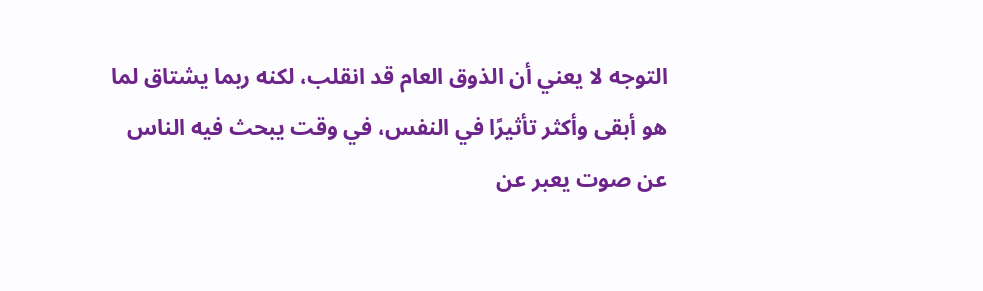التوجه لا يعني أن الذوق العام قد انقلب، لكنه ربما يشتاق لما هو أبقى وأكثر تأثيرًا في النفس، في وقت يبحث فيه الناس عن صوت يعبر عن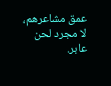عمق مشاعرهم، لا مجرد لحن عابر.